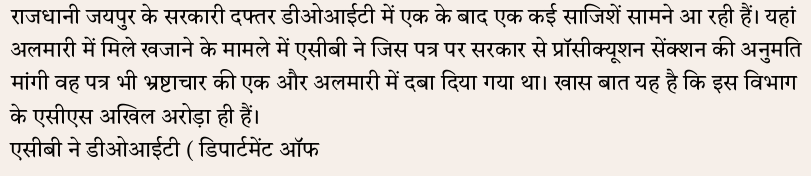राजधानी जयपुर के सरकारी दफ्तर डीओआईटी में एक के बाद एक कई साजिशें सामने आ रही हैं। यहां अलमारी में मिले खजाने के मामले में एसीबी ने जिस पत्र पर सरकार से प्रॉसीक्यूशन सेंक्शन की अनुमति मांगी वह पत्र भी भ्रष्टाचार की एक और अलमारी में दबा दिया गया था। खास बात यह है कि इस विभाग के एसीएस अखिल अरोड़ा ही हैं।
एसीबी ने डीओआईटी ( डिपार्टमेंट ऑफ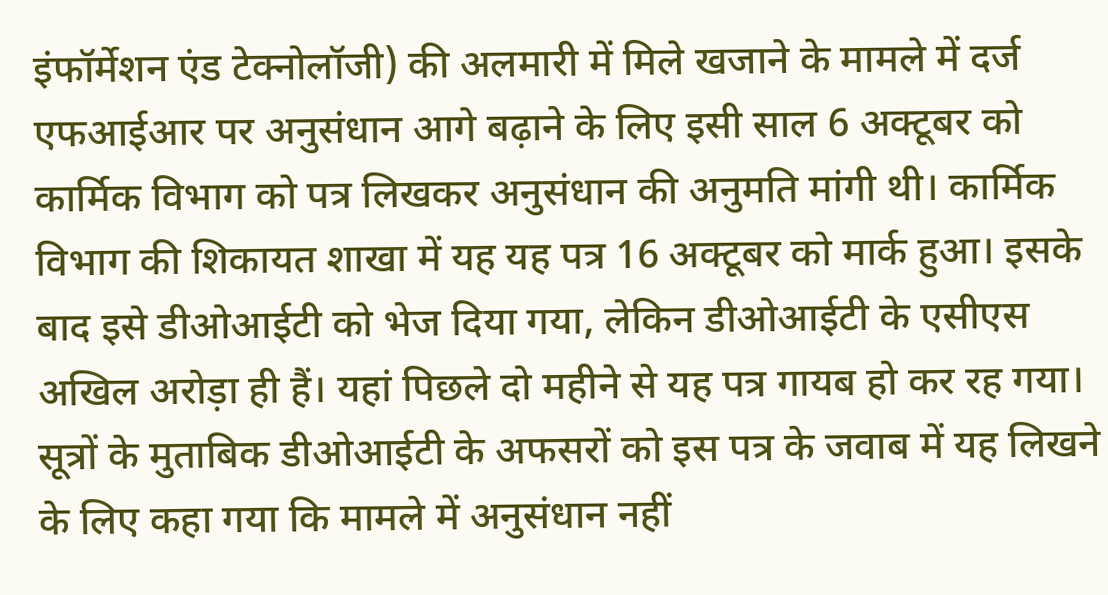इंफॉर्मेशन एंड टेक्नोलॉजी) की अलमारी में मिले खजाने के मामले में दर्ज एफआईआर पर अनुसंधान आगे बढ़ाने के लिए इसी साल 6 अक्टूबर को कार्मिक विभाग को पत्र लिखकर अनुसंधान की अनुमति मांगी थी। कार्मिक विभाग की शिकायत शाखा में यह यह पत्र 16 अक्टूबर को मार्क हुआ। इसके बाद इसे डीओआईटी को भेज दिया गया, लेकिन डीओआईटी के एसीएस अखिल अरोड़ा ही हैं। यहां पिछले दो महीने से यह पत्र गायब हो कर रह गया।
सूत्रों के मुताबिक डीओआईटी के अफसरों को इस पत्र के जवाब में यह लिखने के लिए कहा गया कि मामले में अनुसंधान नहीं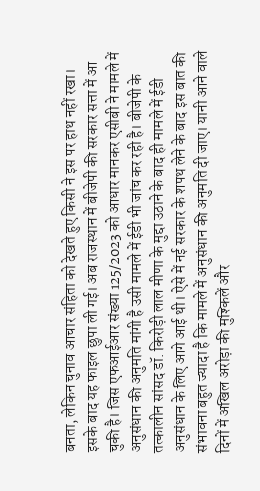बनता, लेकिन चुनाव आचार संहिता को देखते हुए किसी ने इस पर हाथ नहीं रखा। इसके बाद यह फाइल छुपा ली गई। अब राजस्थान में बीजेपी की सरकार सत्ता में आ चुकी है। जिस एफआईआर संख्या 125/2023 को आधार मानकर एसीबी ने मामले में अनुसंधान की अनुमति मांगी है उसी मामले में ईडी भी जांच कर रही है। बीजेपी के तत्कालीन सांसद डॉ. किरोड़ी लाल मीणा के मुद्दा उठाने के बाद ही मामले में ईडी अनुसंधान के लिए आगे आई थी। ऐसे में नई सरकार के शपथ लेने के बाद इस बात की संभावना बहुत ज्यादा है कि मामले में अनुसंधान की अनुमति दी जाए। यानी आने वाले दिनों में अखिल अरोड़ा की मुश्किलें और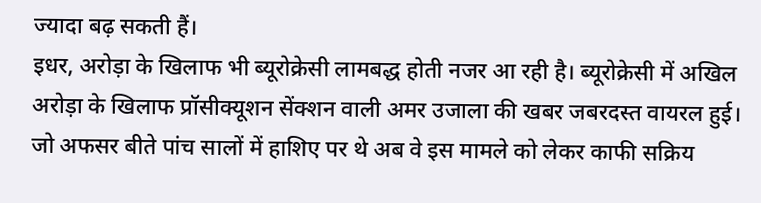ज्यादा बढ़ सकती हैं।
इधर, अरोड़ा के खिलाफ भी ब्यूरोक्रेसी लामबद्ध होती नजर आ रही है। ब्यूरोक्रेसी में अखिल अरोड़ा के खिलाफ प्रॉसीक्यूशन सेंक्शन वाली अमर उजाला की खबर जबरदस्त वायरल हुई। जो अफसर बीते पांच सालों में हाशिए पर थे अब वे इस मामले को लेकर काफी सक्रिय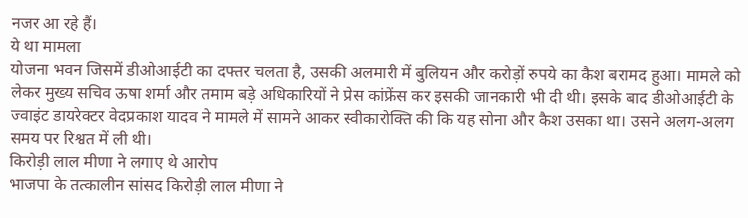नजर आ रहे हैं।
ये था मामला
योजना भवन जिसमें डीओआईटी का दफ्तर चलता है, उसकी अलमारी में बुलियन और करोड़ों रुपये का कैश बरामद हुआ। मामले को लेकर मुख्य सचिव ऊषा शर्मा और तमाम बड़े अधिकारियों ने प्रेस कांफ्रेंस कर इसकी जानकारी भी दी थी। इसके बाद डीओआईटी के ज्वाइंट डायरेक्टर वेदप्रकाश यादव ने मामले में सामने आकर स्वीकारोक्ति की कि यह सोना और कैश उसका था। उसने अलग-अलग समय पर रिश्वत में ली थी।
किरोड़ी लाल मीणा ने लगाए थे आरोप
भाजपा के तत्कालीन सांसद किरोड़ी लाल मीणा ने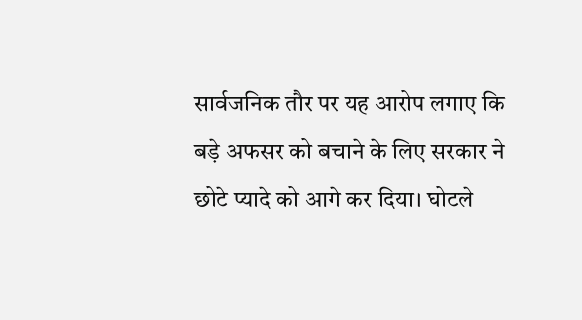सार्वजनिक तौर पर यह आरोप लगाए कि बड़े अफसर को बचाने के लिए सरकार ने छोटे प्यादे को आगे कर दिया। घोटले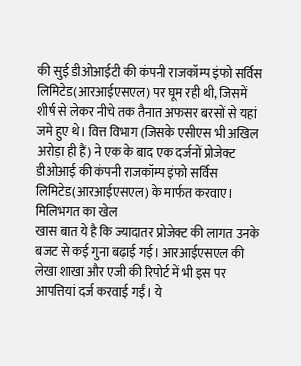की सुई डीओआईटी की कंपनी राजकॉम्प इंफो सर्विस लिमिटेड(आरआईएसएल) पर घूम रही थी, जिसमें शीर्ष से लेकर नीचे तक तैनात अफसर बरसों से यहां जमे हुए थे। वित्त विभाग (जिसके एसीएस भी अखिल अरोड़ा ही हैं) ने एक के बाद एक दर्जनों प्रोजेक्ट डीओआई की कंपनी राजकॉम्प इंफो सर्विस लिमिटेड(आरआईएसएल) के मार्फत करवाए।
मिलिभगत का खेल
खास बात ये है कि ज्यादातर प्रोजेक्ट की लागत उनके बजट से कई गुना बढ़ाई गई। आरआईएसएल की लेखा शाखा और एजी की रिपोर्ट में भी इस पर आपत्तियां दर्ज करवाई गईं। ये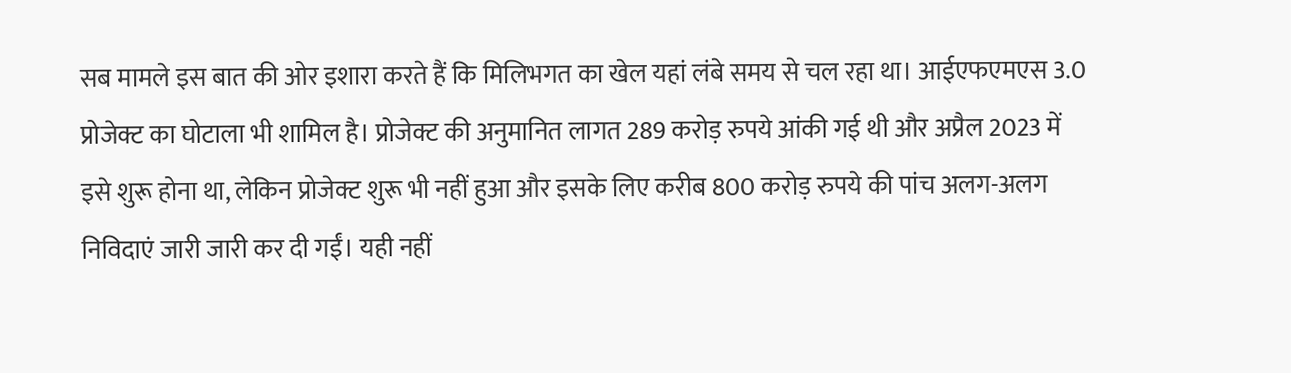सब मामले इस बात की ओर इशारा करते हैं कि मिलिभगत का खेल यहां लंबे समय से चल रहा था। आईएफएमएस 3.0 प्रोजेक्ट का घोटाला भी शामिल है। प्रोजेक्ट की अनुमानित लागत 289 करोड़ रुपये आंकी गई थी और अप्रैल 2023 में इसे शुरू होना था, लेकिन प्रोजेक्ट शुरू भी नहीं हुआ और इसके लिए करीब 800 करोड़ रुपये की पांच अलग-अलग निविदाएं जारी जारी कर दी गईं। यही नहीं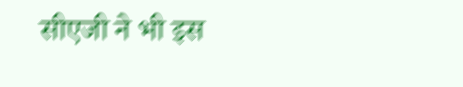सीएजी ने भी इस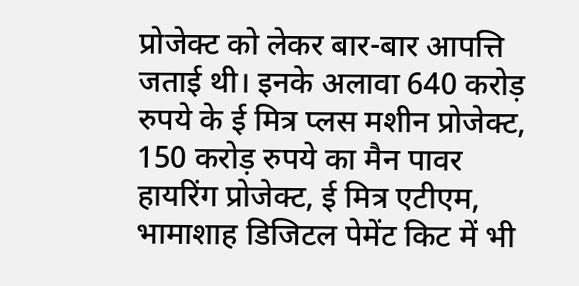प्रोजेक्ट को लेकर बार-बार आपत्ति जताई थी। इनके अलावा 640 करोड़ रुपये के ई मित्र प्लस मशीन प्रोजेक्ट, 150 करोड़ रुपये का मैन पावर हायरिंग प्रोजेक्ट, ई मित्र एटीएम, भामाशाह डिजिटल पेमेंट किट में भी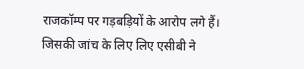राजकॉम्प पर गड़बड़ियों के आरोप लगे हैं। जिसकी जांच के लिए लिए एसीबी ने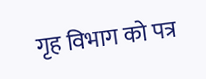गृह विभाग को पत्र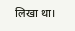लिखा था।